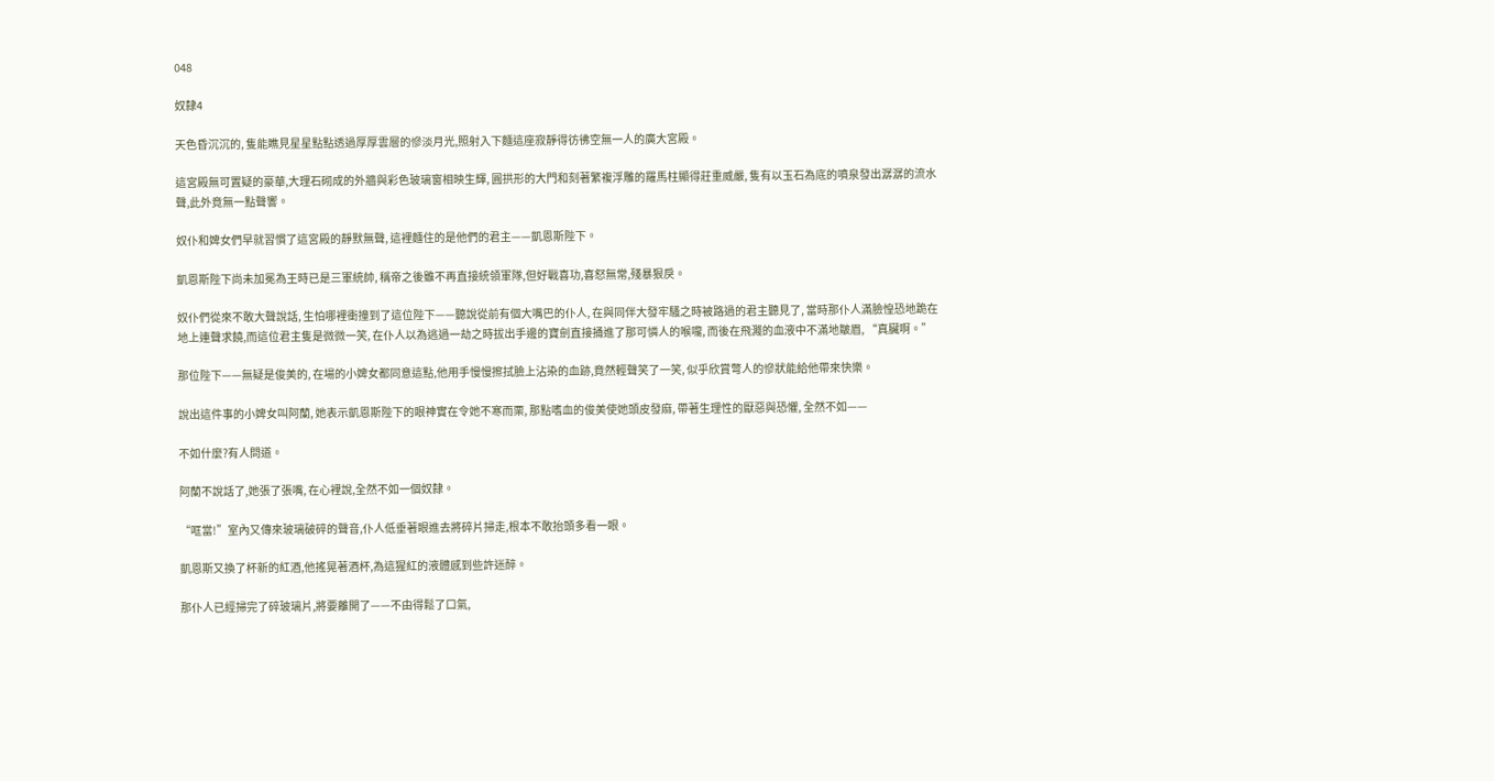048

奴隸4

天色昏沉沉的, 隻能瞧見星星點點透過厚厚雲層的慘淡月光,照射入下麵這座寂靜得彷彿空無一人的廣大宮殿。

這宮殿無可置疑的豪華,大理石砌成的外牆與彩色玻璃窗相映生輝, 圓拱形的大門和刻著繁複浮雕的羅馬柱顯得莊重威嚴, 隻有以玉石為底的噴泉發出潺潺的流水聲,此外竟無一點聲響。

奴仆和婢女們早就習慣了這宮殿的靜默無聲, 這裡麵住的是他們的君主——凱恩斯陛下。

凱恩斯陛下尚未加冕為王時已是三軍統帥, 稱帝之後雖不再直接統領軍隊,但好戰喜功,喜怒無常,殘暴狠戾。

奴仆們從來不敢大聲說話, 生怕哪裡衝撞到了這位陛下——聽說從前有個大嘴巴的仆人, 在與同伴大發牢騷之時被路過的君主聽見了, 當時那仆人滿臉惶恐地跪在地上連聲求饒,而這位君主隻是微微一笑, 在仆人以為逃過一劫之時拔出手邊的寶劍直接捅進了那可憐人的喉嚨, 而後在飛濺的血液中不滿地皺眉, “真臟啊。”

那位陛下——無疑是俊美的, 在場的小婢女都同意這點,他用手慢慢擦拭臉上沾染的血跡,竟然輕聲笑了一笑, 似乎欣賞彆人的慘狀能給他帶來快樂。

說出這件事的小婢女叫阿蘭, 她表示凱恩斯陛下的眼神實在令她不寒而栗, 那點嗜血的俊美使她頭皮發麻, 帶著生理性的厭惡與恐懼, 全然不如——

不如什麼?有人問道。

阿蘭不說話了,她張了張嘴, 在心裡說,全然不如一個奴隸。

“哐當!”室內又傳來玻璃破碎的聲音,仆人低垂著眼進去將碎片掃走,根本不敢抬頭多看一眼。

凱恩斯又換了杯新的紅酒,他搖晃著酒杯,為這猩紅的液體感到些許迷醉。

那仆人已經掃完了碎玻璃片,將要離開了——不由得鬆了口氣,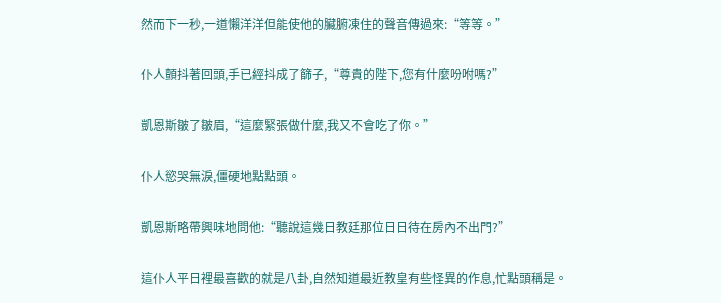然而下一秒,一道懶洋洋但能使他的臟腑凍住的聲音傳過來:“等等。”

仆人顫抖著回頭,手已經抖成了篩子,“尊貴的陛下,您有什麼吩咐嗎?”

凱恩斯皺了皺眉,“這麼緊張做什麼,我又不會吃了你。”

仆人慾哭無淚,僵硬地點點頭。

凱恩斯略帶興味地問他:“聽說這幾日教廷那位日日待在房內不出門?”

這仆人平日裡最喜歡的就是八卦,自然知道最近教皇有些怪異的作息,忙點頭稱是。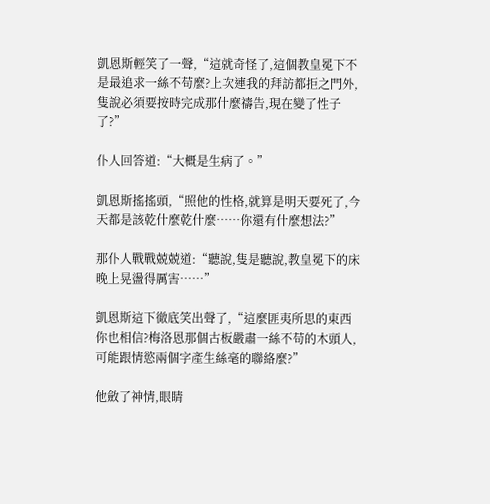凱恩斯輕笑了一聲,“這就奇怪了,這個教皇冕下不是最追求一絲不苟麼?上次連我的拜訪都拒之門外,隻說必須要按時完成那什麼禱告,現在變了性子了?”

仆人回答道:“大概是生病了。”

凱恩斯搖搖頭,“照他的性格,就算是明天要死了,今天都是該乾什麼乾什麼……你還有什麼想法?”

那仆人戰戰兢兢道:“聽說,隻是聽說,教皇冕下的床晚上晃盪得厲害……”

凱恩斯這下徹底笑出聲了,“這麼匪夷所思的東西你也相信?梅洛恩那個古板嚴肅一絲不苟的木頭人,可能跟情慾兩個字產生絲毫的聯絡麼?”

他斂了神情,眼睛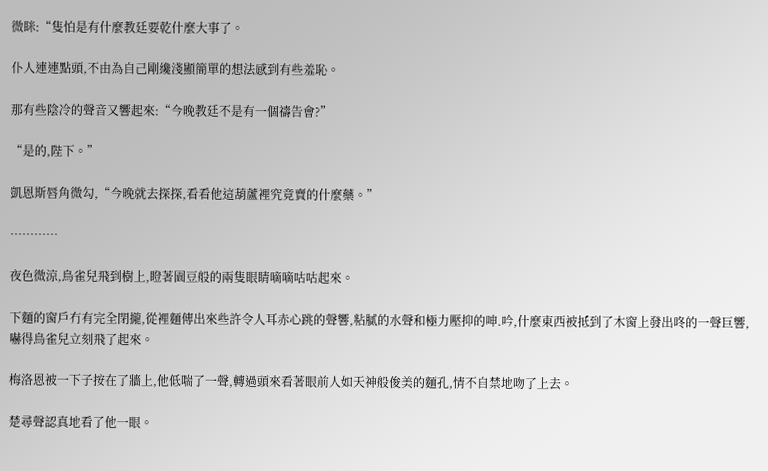微眯:“隻怕是有什麼教廷要乾什麼大事了。

仆人連連點頭,不由為自己剛纔淺顯簡單的想法感到有些羞恥。

那有些陰冷的聲音又響起來:“今晚教廷不是有一個禱告會?”

“是的,陛下。”

凱恩斯唇角微勾,“今晚就去探探,看看他這葫蘆裡究竟賣的什麼藥。”

…………

夜色微涼,鳥雀兒飛到樹上,瞪著園豆般的兩隻眼睛嘀嘀咕咕起來。

下麵的窗戶冇有完全閉攏,從裡麵傳出來些許令人耳赤心跳的聲響,粘膩的水聲和極力壓抑的呻.吟,什麼東西被抵到了木窗上發出咚的一聲巨響,嚇得鳥雀兒立刻飛了起來。

梅洛恩被一下子按在了牆上,他低喘了一聲,轉過頭來看著眼前人如天神般俊美的麵孔,情不自禁地吻了上去。

楚尋聲認真地看了他一眼。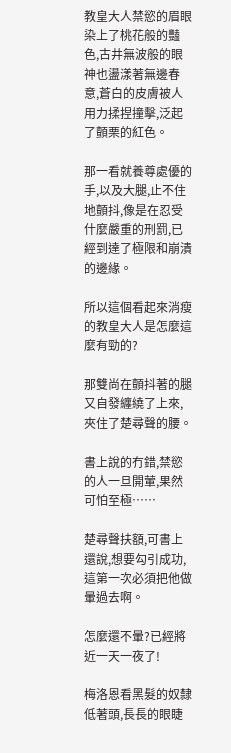教皇大人禁慾的眉眼染上了桃花般的豔色,古井無波般的眼神也盪漾著無邊春意,蒼白的皮膚被人用力揉捏撞擊,泛起了顫栗的紅色。

那一看就養尊處優的手,以及大腿,止不住地顫抖,像是在忍受什麼嚴重的刑罰,已經到達了極限和崩潰的邊緣。

所以這個看起來消瘦的教皇大人是怎麼這麼有勁的?

那雙尚在顫抖著的腿又自發纏繞了上來,夾住了楚尋聲的腰。

書上說的冇錯,禁慾的人一旦開葷,果然可怕至極……

楚尋聲扶額,可書上還說,想要勾引成功,這第一次必須把他做暈過去啊。

怎麼還不暈?已經將近一天一夜了!

梅洛恩看黑髮的奴隸低著頭,長長的眼睫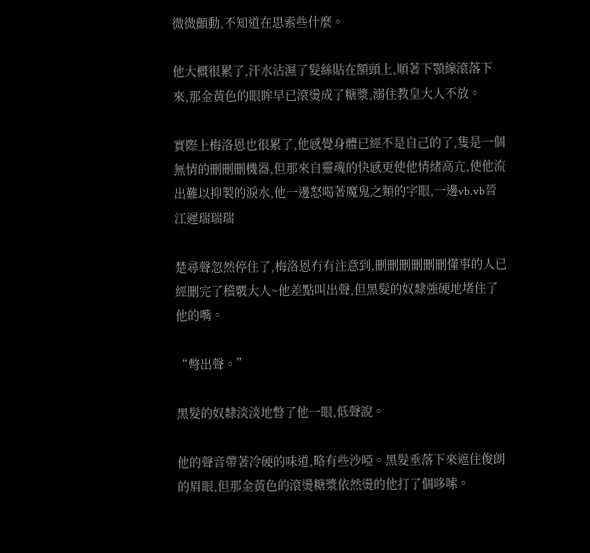微微顫動,不知道在思索些什麼。

他大概很累了,汗水沾濕了髮絲貼在額頭上,順著下顎線滾落下來,那金黃色的眼眸早已滾燙成了糖漿,溺住教皇大人不放。

實際上梅洛恩也很累了,他感覺身體已經不是自己的了,隻是一個無情的刪刪刪機器,但那來自靈魂的快感更使他情緒高亢,使他流出難以抑製的淚水,他一邊怒喝著魔鬼之類的字眼,一邊vb.vb晉江遲瑞瑞瑞

楚尋聲忽然停住了,梅洛恩冇有注意到,刪刪刪刪刪刪懂事的人已經刪完了稽覈大人~他差點叫出聲,但黑髮的奴隸強硬地堵住了他的嘴。

“彆出聲。”

黑髮的奴隸淡淡地瞥了他一眼,低聲說。

他的聲音帶著冷硬的味道,略有些沙啞。黑髮垂落下來遮住俊朗的眉眼,但那金黃色的滾燙糖漿依然燙的他打了個哆嗦。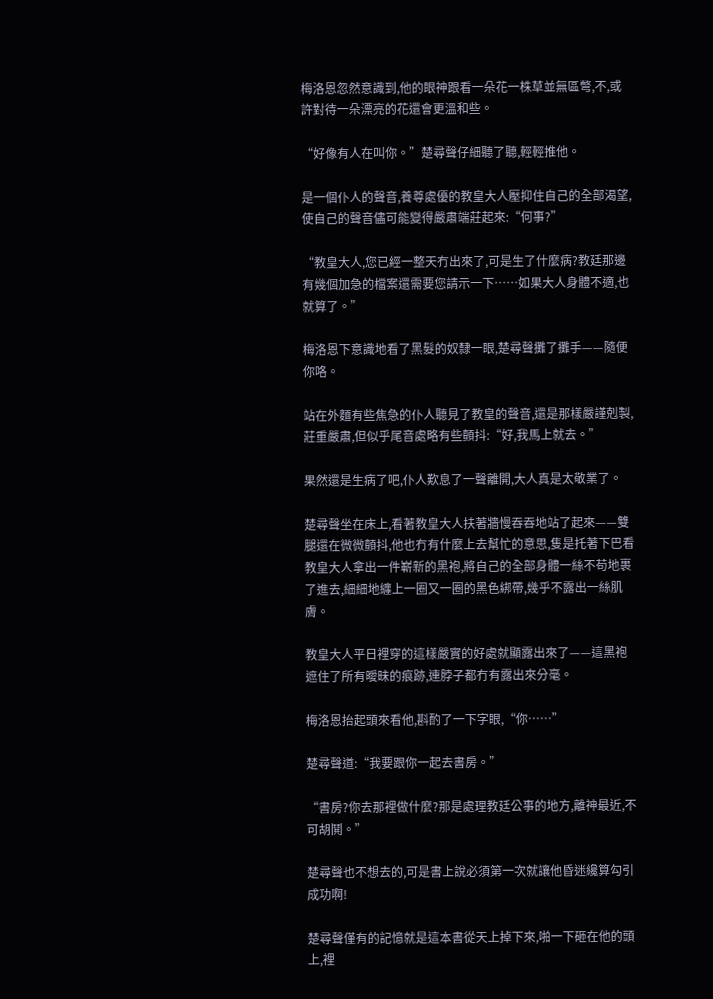梅洛恩忽然意識到,他的眼神跟看一朵花一株草並無區彆,不,或許對待一朵漂亮的花還會更溫和些。

“好像有人在叫你。”楚尋聲仔細聽了聽,輕輕推他。

是一個仆人的聲音,養尊處優的教皇大人壓抑住自己的全部渴望,使自己的聲音儘可能變得嚴肅端莊起來:“何事?”

“教皇大人,您已經一整天冇出來了,可是生了什麼病?教廷那邊有幾個加急的檔案還需要您請示一下……如果大人身體不適,也就算了。”

梅洛恩下意識地看了黑髮的奴隸一眼,楚尋聲攤了攤手——隨便你咯。

站在外麵有些焦急的仆人聽見了教皇的聲音,還是那樣嚴謹剋製,莊重嚴肅,但似乎尾音處略有些顫抖:“好,我馬上就去。”

果然還是生病了吧,仆人歎息了一聲離開,大人真是太敬業了。

楚尋聲坐在床上,看著教皇大人扶著牆慢吞吞地站了起來——雙腿還在微微顫抖,他也冇有什麼上去幫忙的意思,隻是托著下巴看教皇大人拿出一件嶄新的黑袍,將自己的全部身體一絲不苟地裹了進去,細細地纏上一圈又一圈的黑色綁帶,幾乎不露出一絲肌膚。

教皇大人平日裡穿的這樣嚴實的好處就顯露出來了——這黑袍遮住了所有曖昧的痕跡,連脖子都冇有露出來分毫。

梅洛恩抬起頭來看他,斟酌了一下字眼,“你……”

楚尋聲道:“我要跟你一起去書房。”

“書房?你去那裡做什麼?那是處理教廷公事的地方,離神最近,不可胡鬨。”

楚尋聲也不想去的,可是書上說必須第一次就讓他昏迷纔算勾引成功啊!

楚尋聲僅有的記憶就是這本書從天上掉下來,啪一下砸在他的頭上,裡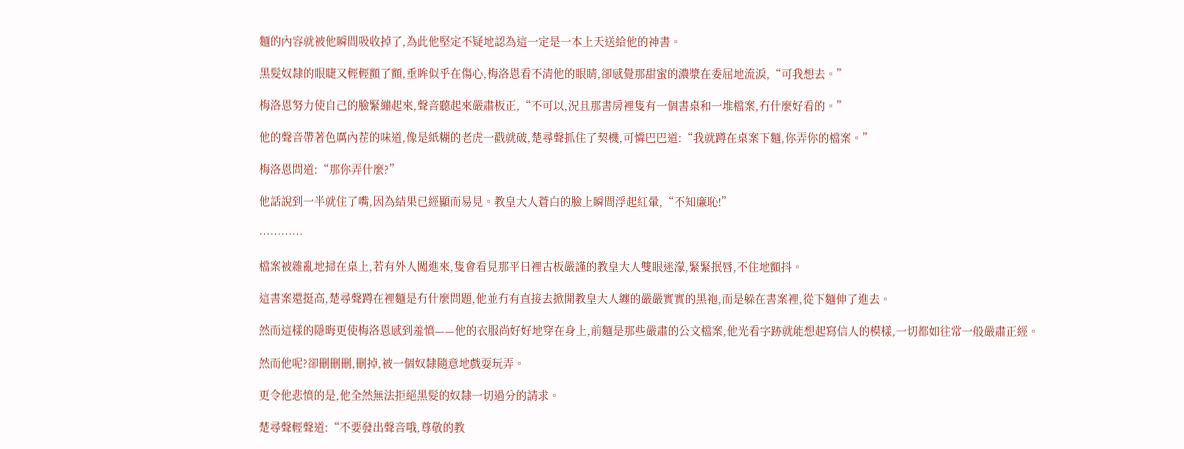麵的內容就被他瞬間吸收掉了,為此他堅定不疑地認為這一定是一本上天送給他的神書。

黑髮奴隸的眼睫又輕輕顫了顫,垂眸似乎在傷心,梅洛恩看不清他的眼睛,卻感覺那甜蜜的濃漿在委屈地流淚,“可我想去。”

梅洛恩努力使自己的臉緊繃起來,聲音聽起來嚴肅板正,“不可以,況且那書房裡隻有一個書桌和一堆檔案,冇什麼好看的。”

他的聲音帶著色厲內茬的味道,像是紙糊的老虎一戳就破,楚尋聲抓住了契機,可憐巴巴道:“我就蹲在桌案下麵,你弄你的檔案。”

梅洛恩問道:“那你弄什麼?”

他話說到一半就住了嘴,因為結果已經顯而易見。教皇大人蒼白的臉上瞬間浮起紅暈,“不知廉恥!”

…………

檔案被雜亂地掃在桌上,若有外人闖進來,隻會看見那平日裡古板嚴謹的教皇大人雙眼迷濛,緊緊抿唇,不住地顫抖。

這書案還挺高,楚尋聲蹲在裡麵是冇什麼問題,他並冇有直接去掀開教皇大人纏的嚴嚴實實的黑袍,而是躲在書案裡,從下麵伸了進去。

然而這樣的隱晦更使梅洛恩感到羞憤——他的衣服尚好好地穿在身上,前麵是那些嚴肅的公文檔案,他光看字跡就能想起寫信人的模樣,一切都如往常一般嚴肅正經。

然而他呢?卻刪刪刪,刪掉,被一個奴隸隨意地戲耍玩弄。

更令他悲憤的是,他全然無法拒絕黑髮的奴隸一切過分的請求。

楚尋聲輕聲道:“不要發出聲音哦,尊敬的教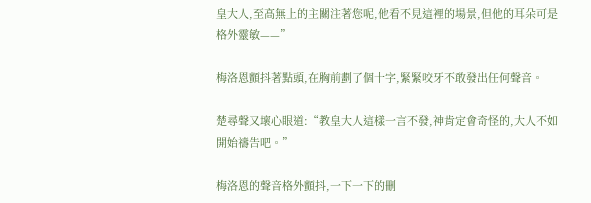皇大人,至高無上的主關注著您呢,他看不見這裡的場景,但他的耳朵可是格外靈敏——”

梅洛恩顫抖著點頭,在胸前劃了個十字,緊緊咬牙不敢發出任何聲音。

楚尋聲又壞心眼道:“教皇大人這樣一言不發,神肯定會奇怪的,大人不如開始禱告吧。”

梅洛恩的聲音格外顫抖,一下一下的刪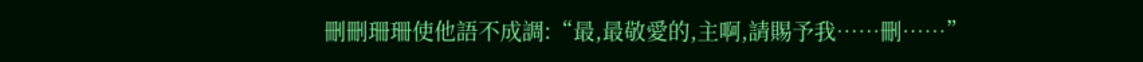刪刪珊珊使他語不成調:“最,最敬愛的,主啊,請賜予我……刪……”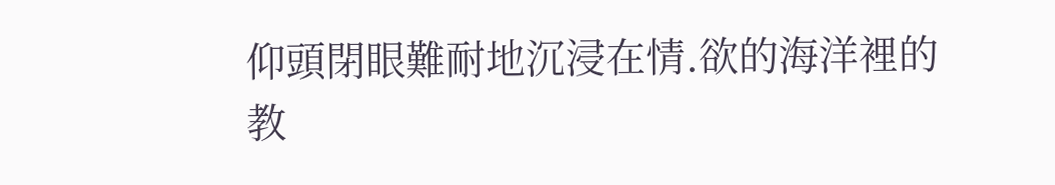仰頭閉眼難耐地沉浸在情.欲的海洋裡的教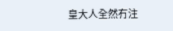皇大人全然冇注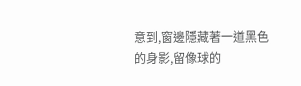意到,窗邊隱藏著一道黑色的身影,留像球的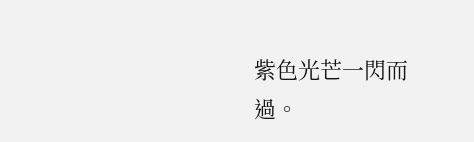紫色光芒一閃而過。